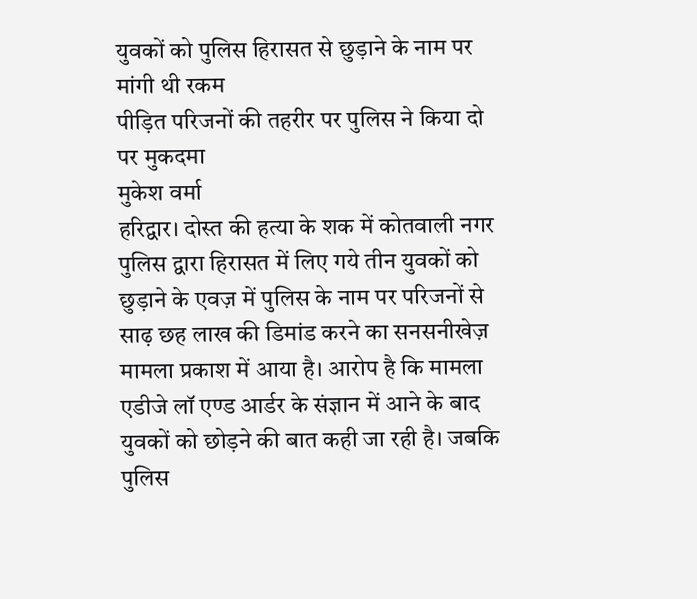युवकों को पुलिस हिरासत से छुड़ाने के नाम पर मांगी थी रकम
पीड़ित परिजनों की तहरीर पर पुलिस ने किया दो पर मुकदमा
मुकेश वर्मा
हरिद्वार। दोस्त की हत्या के शक में कोतवाली नगर पुलिस द्वारा हिरासत में लिए गये तीन युवकों को छुड़ाने के एवज़ में पुलिस के नाम पर परिजनों से साढ़ छह लाख की डिमांड करने का सनसनीखेज़ मामला प्रकाश में आया है। आरोप है कि मामला एडीजे लॉ एण्ड आर्डर के संज्ञान में आने के बाद युवकों को छोड़ने की बात कही जा रही है। जबकि पुलिस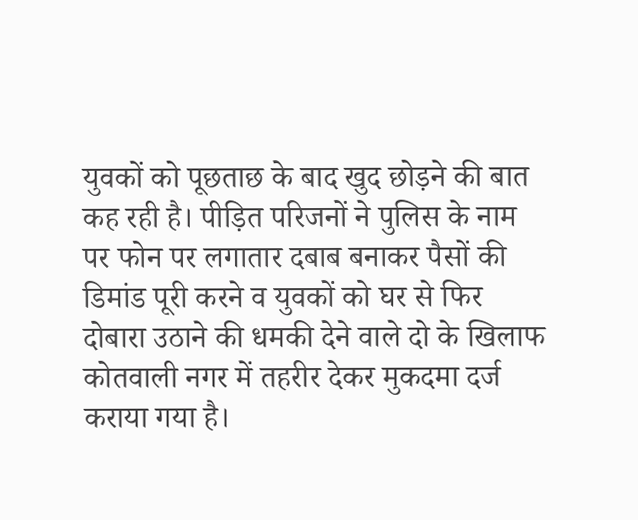युवकों को पूछताछ के बाद खुद छोड़ने की बात कह रही है। पीड़ित परिजनों ने पुलिस के नाम पर फोन पर लगातार दबाब बनाकर पैसों की डिमांड पूरी करने व युवकों को घर से फिर दोबारा उठाने की धमकी देने वाले दो के खिलाफ कोतवाली नगर में तहरीर देकर मुकदमा दर्ज कराया गया है।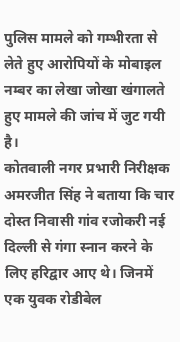पुलिस मामले को गम्भीरता से लेते हुए आरोपियों के मोबाइल नम्बर का लेखा जोखा खंगालते हुए मामले की जांच में जुट गयी है।
कोतवाली नगर प्रभारी निरीक्षक अमरजीत सिंह ने बताया कि चार दोस्त निवासी गांव रजोकरी नई दिल्ली से गंगा स्नान करने के लिए हरिद्वार आए थे। जिनमें एक युवक रोडीबेल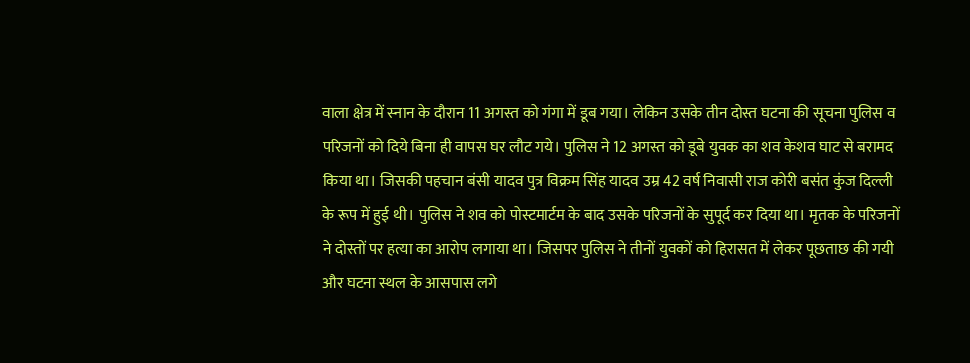वाला क्षेत्र में स्नान के दौरान 11 अगस्त को गंगा में डूब गया। लेकिन उसके तीन दोस्त घटना की सूचना पुलिस व परिजनों को दिये बिना ही वापस घर लौट गये। पुलिस ने 12 अगस्त को डूबे युवक का शव केशव घाट से बरामद किया था। जिसकी पहचान बंसी यादव पुत्र विक्रम सिंह यादव उम्र 42 वर्ष निवासी राज कोरी बसंत कुंज दिल्ली के रूप में हुई थी। पुलिस ने शव को पोस्टमार्टम के बाद उसके परिजनों के सुपूर्द कर दिया था। मृतक के परिजनों ने दोस्तों पर हत्या का आरोप लगाया था। जिसपर पुलिस ने तीनों युवकों को हिरासत में लेकर पूछताछ की गयी और घटना स्थल के आसपास लगे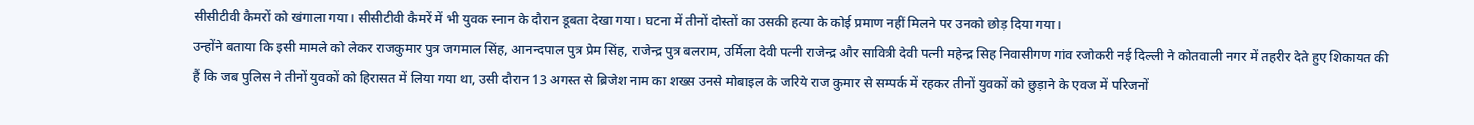सीसीटीवी कैमरों को खंगाला गया। सीसीटीवी कैमरें में भी युवक स्नान के दौरान डूबता देखा गया। घटना में तीनों दोस्तों का उसकी हत्या के कोई प्रमाण नहीं मिलने पर उनको छोड़ दिया गया।
उन्होंने बताया कि इसी मामले को लेकर राजकुमार पुत्र जगमाल सिंह, आनन्दपाल पुत्र प्रेम सिंह, राजेन्द्र पुत्र बलराम, उर्मिला देवी पत्नी राजेन्द्र और सावित्री देवी पत्नी महेन्द्र सिह निवासीगण गांव रजोकरी नई दिल्ली ने कोतवाली नगर में तहरीर देते हुए शिकायत की हैं कि जब पुलिस ने तीनों युवकों को हिरासत में लिया गया था, उसी दौरान 13 अगस्त से ब्रिजेश नाम का शख्स उनसे मोबाइल के जरिये राज कुमार से सम्पर्क में रहकर तीनों युवकों को छुड़ाने के एवज में परिजनों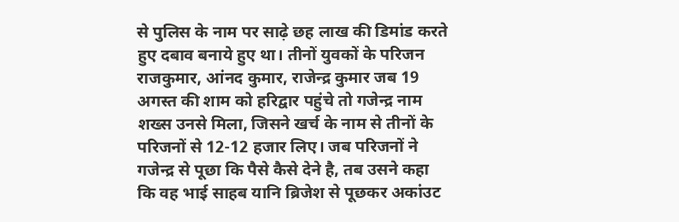से पुलिस के नाम पर साढ़े छह लाख की डिमांड करते हुए दबाव बनाये हुए था। तीनों युवकों के परिजन राजकुमार, आंनद कुमार, राजेन्द्र कुमार जब 19 अगस्त की शाम को हरिद्वार पहुंचे तो गजेन्द्र नाम शख्स उनसे मिला, जिसने खर्च के नाम से तीनों के परिजनों से 12-12 हजार लिए। जब परिजनों ने गजेन्द्र से पूछा कि पैसे कैसे देने है, तब उसने कहा कि वह भाई साहब यानि ब्रिजेश से पूछकर अकांउट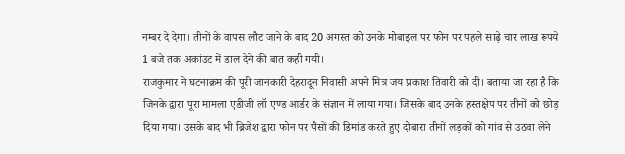नम्बर दे देगा। तीनों के वापस लौट जाने के बाद 20 अगस्त को उनके मोबाइल पर फोन पर पहले साढ़े चार लाख रूपये 1 बजे तक अकांउट में डाल देने की बात कही गयी।
राजकुमार ने घटनाक्रम की पूरी जानकारी देहरादून निवासी अपने मित्र जय प्रकाश तिवारी को दी। बताया जा रहा है कि जिनके द्वारा पूरा मामला एडीजी लॉ एण्ड आर्डर के संज्ञान में लाया गया। जिसके बाद उनके हस्तक्षेप पर तीनों को छोड़ दिया गया। उसके बाद भी ब्रिजेश द्वारा फोन पर पैसों की डिमांड करते हुए दोबारा तीनों लड़कों को गांव से उठवा लेने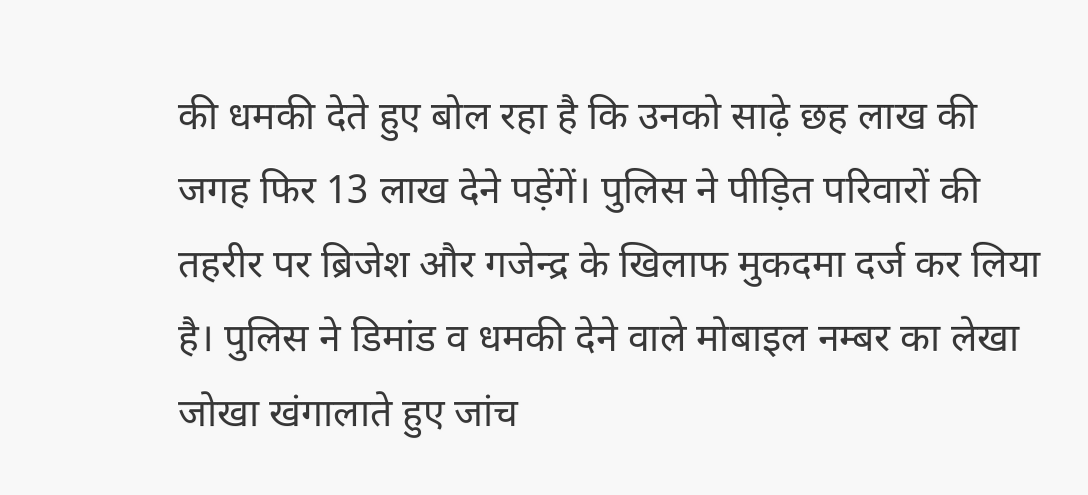की धमकी देते हुए बोल रहा है कि उनको साढ़े छह लाख की जगह फिर 13 लाख देने पड़ेंगें। पुलिस ने पीड़ित परिवारों की तहरीर पर ब्रिजेश और गजेन्द्र के खिलाफ मुकदमा दर्ज कर लिया है। पुलिस ने डिमांड व धमकी देने वाले मोबाइल नम्बर का लेखा जोखा खंगालाते हुए जांच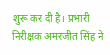शुरू कर दी है। प्रभारी निरीक्षक अमरजीत सिंह ने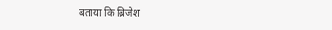बताया कि ब्रिजेश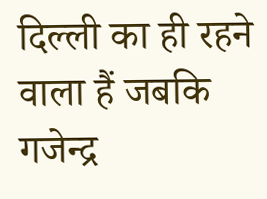दिल्ली का ही रहने वाला हैं जबकि गजेन्द्र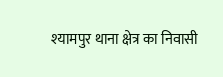श्यामपुर थाना क्षेत्र का निवासी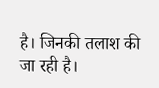है। जिनकी तलाश की जा रही है।